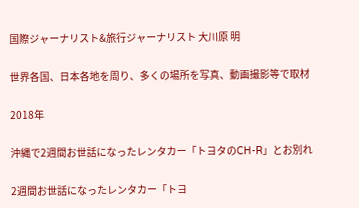国際ジャーナリスト&旅行ジャーナリスト 大川原 明

世界各国、日本各地を周り、多くの場所を写真、動画撮影等で取材

2018年

沖縄で2週間お世話になったレンタカー「トヨタのCH-R」とお別れ

2週間お世話になったレンタカー「トヨ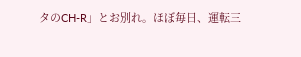タのCH-R」とお別れ。ほぼ毎日、運転三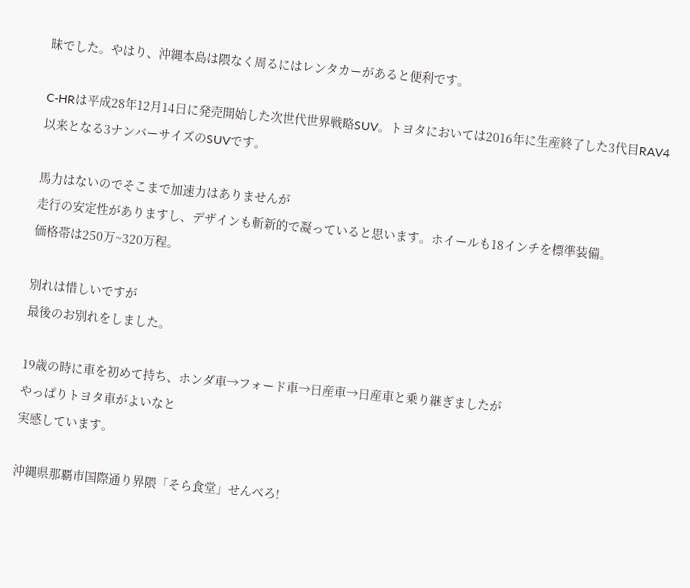昧でした。やはり、沖縄本島は隈なく周るにはレンタカーがあると便利です。

C-HRは平成28年12月14日に発売開始した次世代世界戦略SUV。トヨタにおいては2016年に生産終了した3代目RAV4以来となる3ナンバーサイズのSUVです。

馬力はないのでそこまで加速力はありませんが
走行の安定性がありますし、デザインも斬新的で凝っていると思います。ホイールも18インチを標準装備。
価格帯は250万~320万程。

別れは惜しいですが
最後のお別れをしました。

19歳の時に車を初めて持ち、ホンダ車→フォード車→日産車→日産車と乗り継ぎましたが
やっぱりトヨタ車がよいなと
実感しています。

沖縄県那覇市国際通り界隈「そら食堂」せんべろ!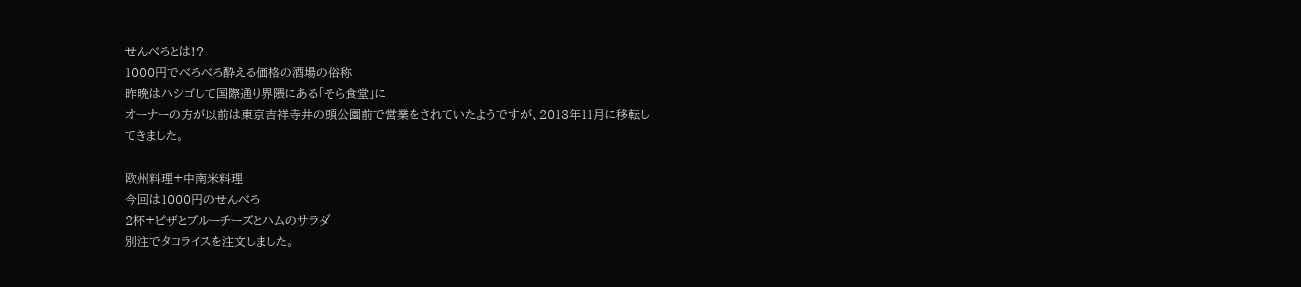せんべろとは!?
1000円でべろべろ酔える価格の酒場の俗称
昨晩はハシゴして国際通り界隈にある「そら食堂」に
オーナーの方が以前は東京吉祥寺井の頭公園前で営業をされていたようですが、2013年11月に移転してきました。

欧州料理+中南米料理
今回は1000円のせんべろ
2杯+ピザとブルーチーズとハムのサラダ
別注でタコライスを注文しました。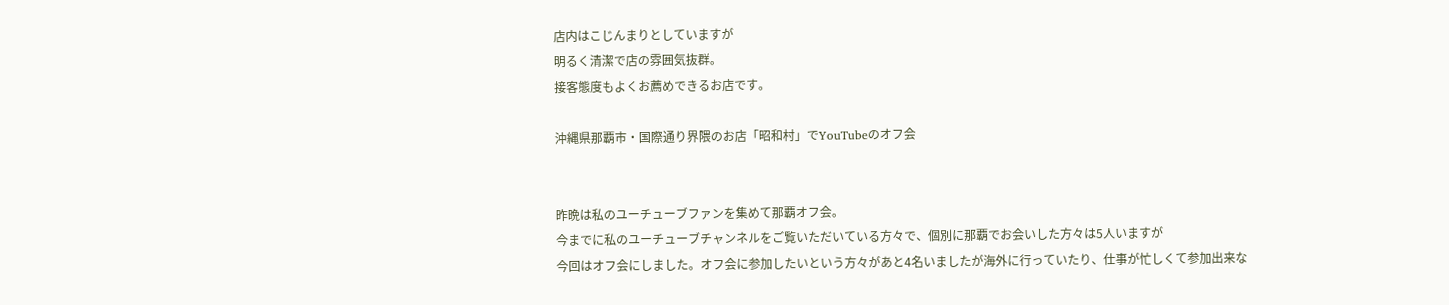店内はこじんまりとしていますが
明るく清潔で店の雰囲気抜群。
接客態度もよくお薦めできるお店です。

沖縄県那覇市・国際通り界隈のお店「昭和村」でYouTubeのオフ会


昨晩は私のユーチューブファンを集めて那覇オフ会。
今までに私のユーチューブチャンネルをご覧いただいている方々で、個別に那覇でお会いした方々は5人いますが
今回はオフ会にしました。オフ会に参加したいという方々があと4名いましたが海外に行っていたり、仕事が忙しくて参加出来な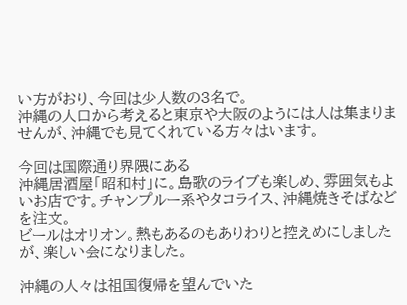い方がおり、今回は少人数の3名で。
沖縄の人口から考えると東京や大阪のようには人は集まりませんが、沖縄でも見てくれている方々はいます。

今回は国際通り界隈にある
沖縄居酒屋「昭和村」に。島歌のライブも楽しめ、雰囲気もよいお店です。チャンプルー系やタコライス、沖縄焼きそばなどを注文。
ビールはオリオン。熱もあるのもありわりと控えめにしましたが、楽しい会になりました。

沖縄の人々は祖国復帰を望んでいた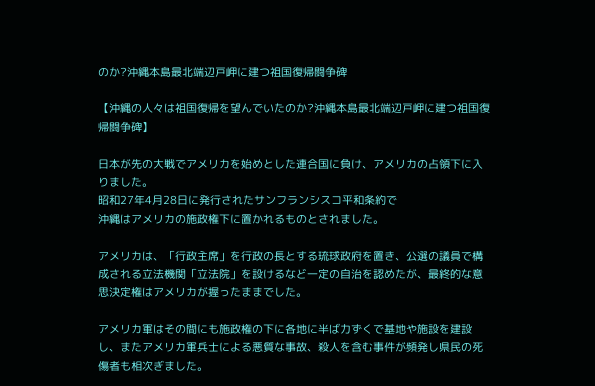のか?沖縄本島最北端辺戸岬に建つ祖国復帰闘争碑

【沖縄の人々は祖国復帰を望んでいたのか?沖縄本島最北端辺戸岬に建つ祖国復帰闘争碑】

日本が先の大戦でアメリカを始めとした連合国に負け、アメリカの占領下に入りました。
昭和27年4月28日に発行されたサンフランシスコ平和条約で
沖縄はアメリカの施政権下に置かれるものとされました。

アメリカは、「行政主席」を行政の長とする琉球政府を置き、公選の議員で構成される立法機関「立法院」を設けるなど一定の自治を認めたが、最終的な意思決定権はアメリカが握ったままでした。

アメリカ軍はその間にも施政権の下に各地に半ば力ずくで基地や施設を建設し、またアメリカ軍兵士による悪質な事故、殺人を含む事件が頻発し県民の死傷者も相次ぎました。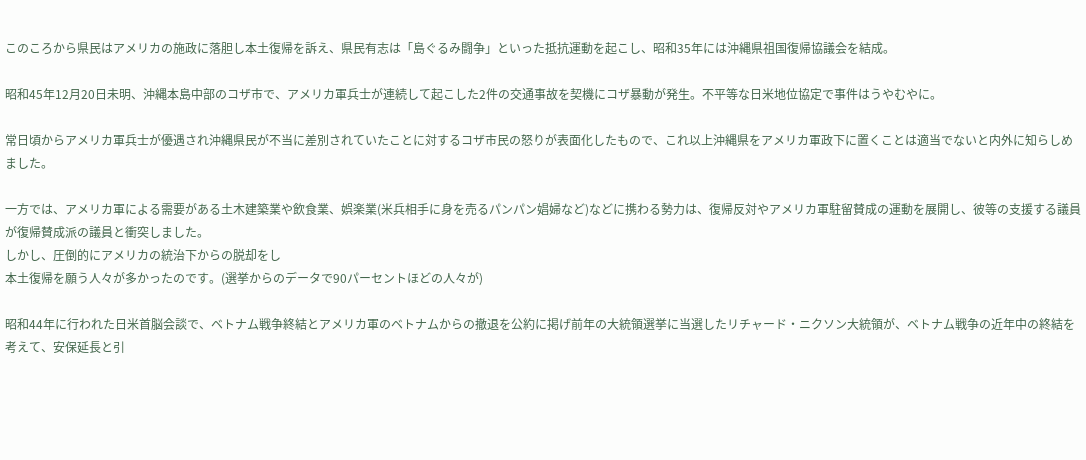このころから県民はアメリカの施政に落胆し本土復帰を訴え、県民有志は「島ぐるみ闘争」といった抵抗運動を起こし、昭和35年には沖縄県祖国復帰協議会を結成。

昭和45年12月20日未明、沖縄本島中部のコザ市で、アメリカ軍兵士が連続して起こした2件の交通事故を契機にコザ暴動が発生。不平等な日米地位協定で事件はうやむやに。

常日頃からアメリカ軍兵士が優遇され沖縄県民が不当に差別されていたことに対するコザ市民の怒りが表面化したもので、これ以上沖縄県をアメリカ軍政下に置くことは適当でないと内外に知らしめました。

一方では、アメリカ軍による需要がある土木建築業や飲食業、娯楽業(米兵相手に身を売るパンパン娼婦など)などに携わる勢力は、復帰反対やアメリカ軍駐留賛成の運動を展開し、彼等の支援する議員が復帰賛成派の議員と衝突しました。
しかし、圧倒的にアメリカの統治下からの脱却をし
本土復帰を願う人々が多かったのです。(選挙からのデータで90パーセントほどの人々が)

昭和44年に行われた日米首脳会談で、ベトナム戦争終結とアメリカ軍のベトナムからの撤退を公約に掲げ前年の大統領選挙に当選したリチャード・ニクソン大統領が、ベトナム戦争の近年中の終結を考えて、安保延長と引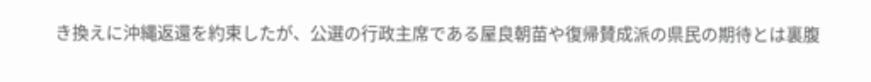き換えに沖縄返還を約束したが、公選の行政主席である屋良朝苗や復帰賛成派の県民の期待とは裏腹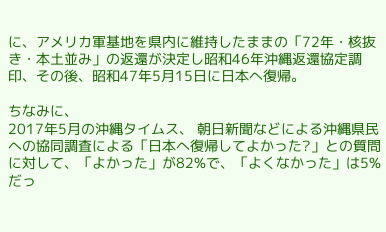に、アメリカ軍基地を県内に維持したままの「72年・核抜き・本土並み」の返還が決定し昭和46年沖縄返還協定調印、その後、昭和47年5月15日に日本へ復帰。

ちなみに、
2017年5月の沖縄タイムス、 朝日新聞などによる沖縄県民への協同調査による「日本へ復帰してよかった?」との質問に対して、「よかった」が82%で、「よくなかった」は5%だっ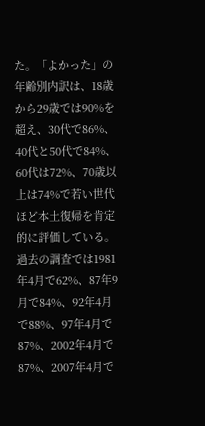た。「よかった」の年齢別内訳は、18歳から29歳では90%を超え、30代で86%、40代と50代で84%、60代は72%、70歳以上は74%で若い世代ほど本土復帰を肯定的に評価している。過去の調査では1981年4月で62%、87年9月で84%、92年4月で88%、97年4月で87%、2002年4月で87%、2007年4月で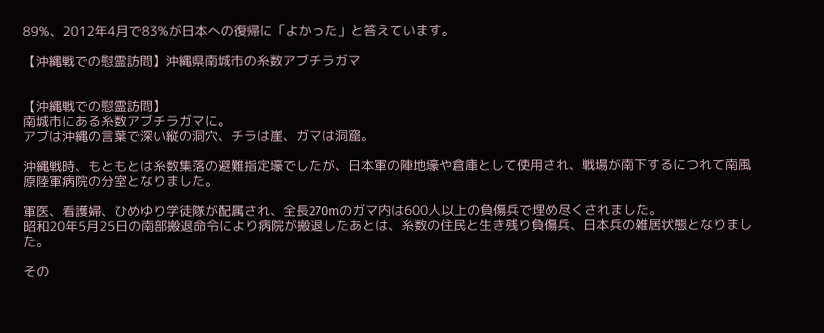89%、2012年4月で83%が日本への復帰に「よかった」と答えています。

【沖縄戦での慰霊訪問】沖縄県南城市の糸数アブチラガマ


【沖縄戦での慰霊訪問】
南城市にある糸数アブチラガマに。
アブは沖縄の言葉で深い縦の洞穴、チラは崖、ガマは洞窟。

沖縄戦時、もともとは糸数集落の避難指定壕でしたが、日本軍の陣地壕や倉庫として使用され、戦場が南下するにつれて南風原陸軍病院の分室となりました。

軍医、看護婦、ひめゆり学徒隊が配属され、全長270mのガマ内は600人以上の負傷兵で埋め尽くされました。
昭和20年5月25日の南部搬退命令により病院が搬退したあとは、糸数の住民と生き残り負傷兵、日本兵の雑居状態となりました。

その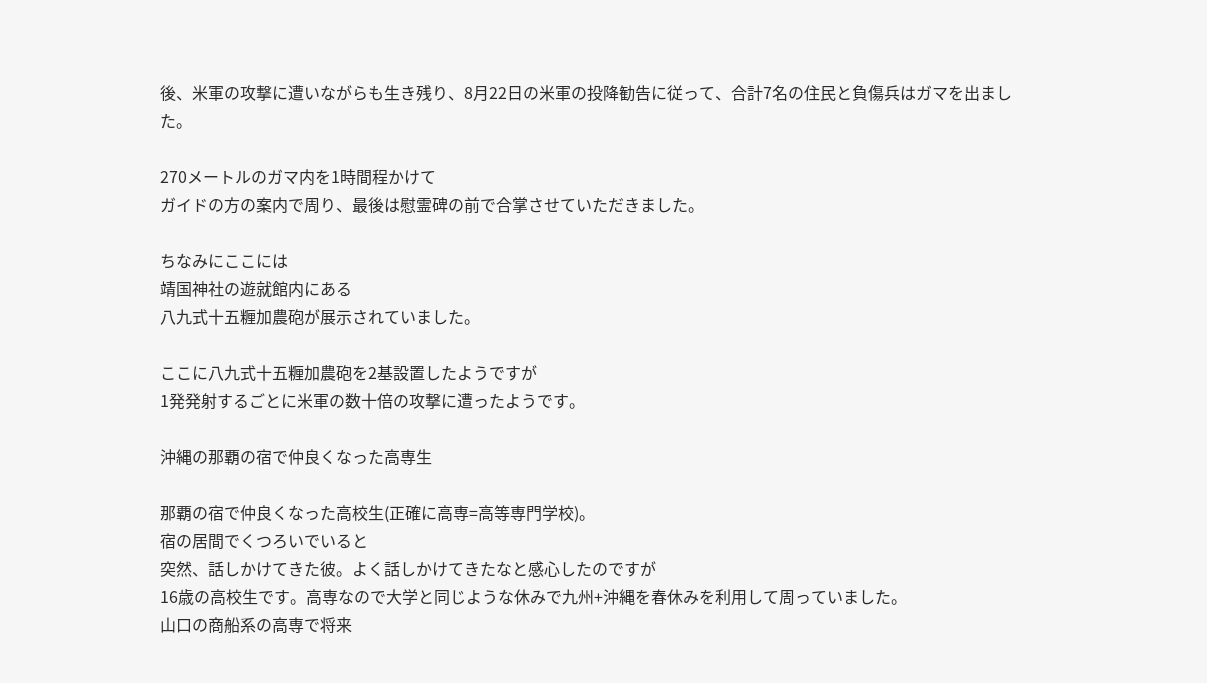後、米軍の攻撃に遭いながらも生き残り、8月22日の米軍の投降勧告に従って、合計7名の住民と負傷兵はガマを出ました。

270メートルのガマ内を1時間程かけて
ガイドの方の案内で周り、最後は慰霊碑の前で合掌させていただきました。

ちなみにここには
靖国神社の遊就館内にある
八九式十五糎加農砲が展示されていました。

ここに八九式十五糎加農砲を2基設置したようですが
1発発射するごとに米軍の数十倍の攻撃に遭ったようです。

沖縄の那覇の宿で仲良くなった高専生

那覇の宿で仲良くなった高校生(正確に高専=高等専門学校)。
宿の居間でくつろいでいると
突然、話しかけてきた彼。よく話しかけてきたなと感心したのですが
16歳の高校生です。高専なので大学と同じような休みで九州+沖縄を春休みを利用して周っていました。
山口の商船系の高専で将来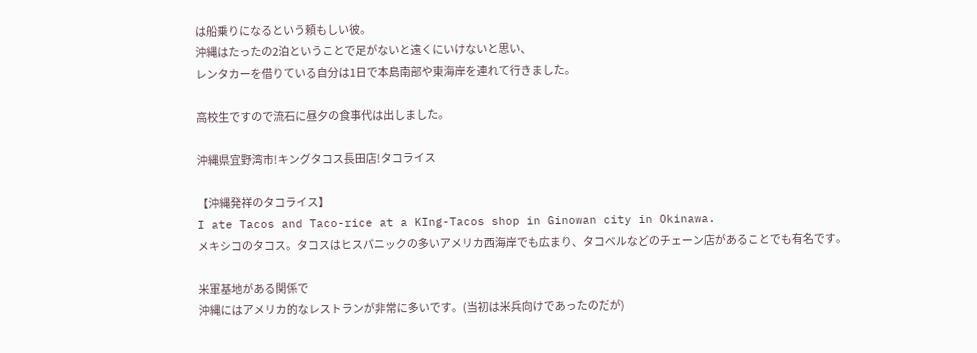は船乗りになるという頼もしい彼。
沖縄はたったの2泊ということで足がないと遠くにいけないと思い、
レンタカーを借りている自分は1日で本島南部や東海岸を連れて行きました。

高校生ですので流石に昼夕の食事代は出しました。

沖縄県宜野湾市!キングタコス長田店!タコライス

【沖縄発祥のタコライス】
I ate Tacos and Taco-rice at a KIng-Tacos shop in Ginowan city in Okinawa.
メキシコのタコス。タコスはヒスパニックの多いアメリカ西海岸でも広まり、タコベルなどのチェーン店があることでも有名です。

米軍基地がある関係で
沖縄にはアメリカ的なレストランが非常に多いです。(当初は米兵向けであったのだが)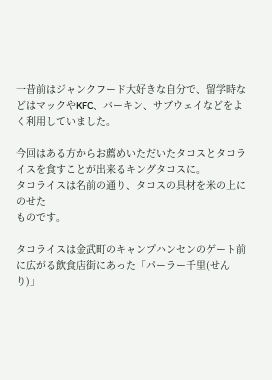一昔前はジャンクフード大好きな自分で、留学時などはマックやKFC、バーキン、サブウェイなどをよく利用していました。

今回はある方からお薦めいただいたタコスとタコライスを食すことが出来るキングタコスに。
タコライスは名前の通り、タコスの具材を米の上にのせた
ものです。

タコライスは金武町のキャンプハンセンのゲート前に広がる飲食店街にあった「パーラー千里(せんり)」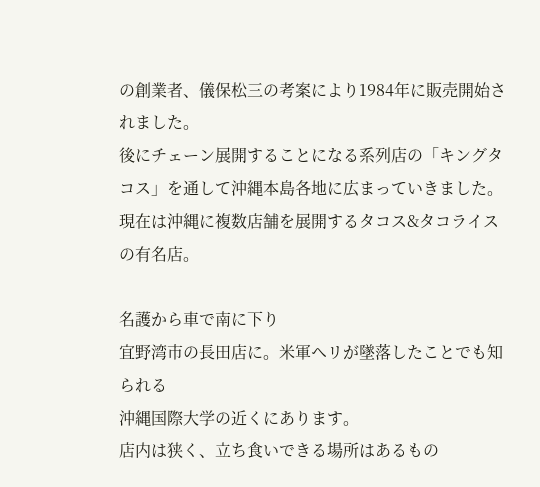の創業者、儀保松三の考案により1984年に販売開始されました。
後にチェーン展開することになる系列店の「キングタコス」を通して沖縄本島各地に広まっていきました。
現在は沖縄に複数店舗を展開するタコス&タコライスの有名店。

名護から車で南に下り
宜野湾市の長田店に。米軍ヘリが墜落したことでも知られる
沖縄国際大学の近くにあります。
店内は狭く、立ち食いできる場所はあるもの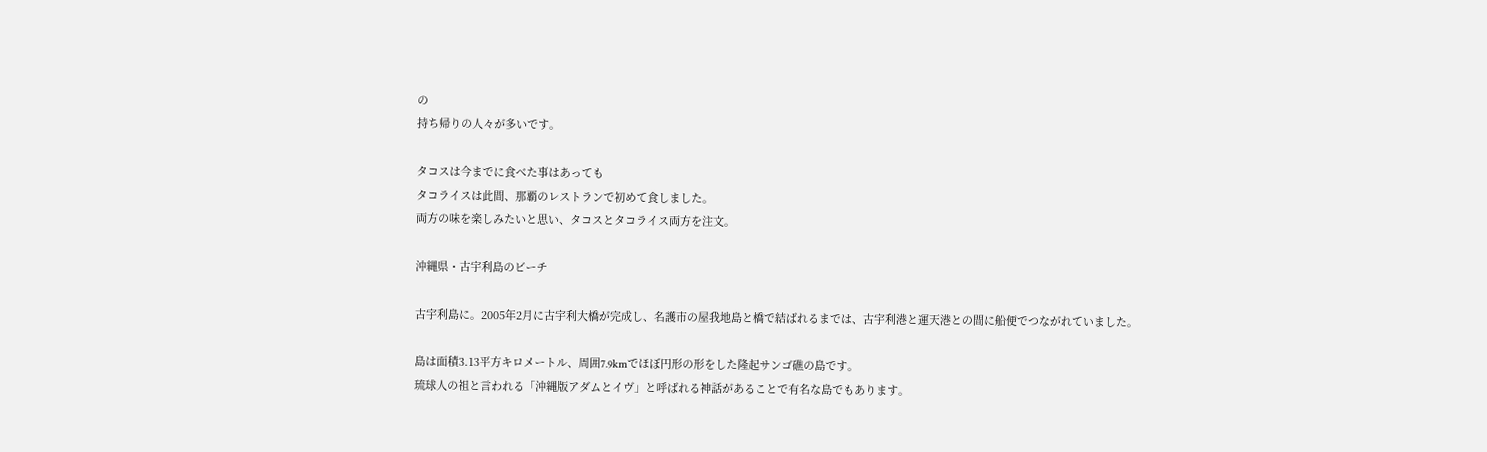の
持ち帰りの人々が多いです。

タコスは今までに食べた事はあっても
タコライスは此間、那覇のレストランで初めて食しました。
両方の味を楽しみたいと思い、タコスとタコライス両方を注文。

沖縄県・古宇利島のビーチ

古宇利島に。2005年2月に古宇利大橋が完成し、名護市の屋我地島と橋で結ばれるまでは、古宇利港と運天港との間に船便でつながれていました。

島は面積3.13平方キロメートル、周囲7.9kmでほぼ円形の形をした隆起サンゴ礁の島です。
琉球人の祖と言われる「沖縄版アダムとイヴ」と呼ばれる神話があることで有名な島でもあります。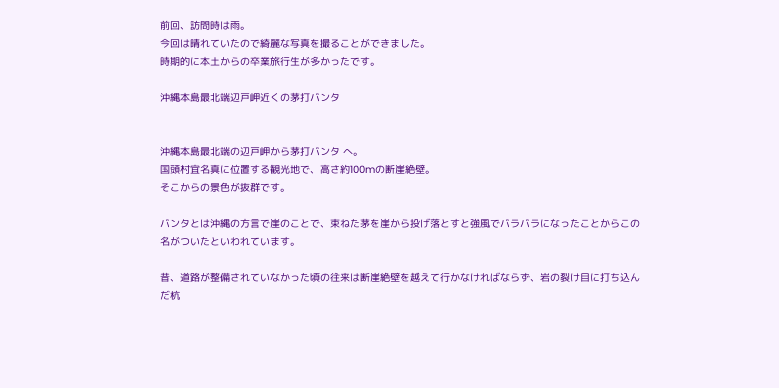前回、訪問時は雨。
今回は晴れていたので綺麗な写真を撮ることができました。
時期的に本土からの卒業旅行生が多かったです。

沖縄本島最北端辺戸岬近くの茅打バンタ


沖縄本島最北端の辺戸岬から茅打バンタ へ。
国頭村宜名真に位置する観光地で、高さ約100mの断崖絶壁。
そこからの景色が抜群です。

バンタとは沖縄の方言で崖のことで、束ねた茅を崖から投げ落とすと強風でバラバラになったことからこの名がついたといわれています。

昔、道路が整備されていなかった頃の往来は断崖絶壁を越えて行かなければならず、岩の裂け目に打ち込んだ杭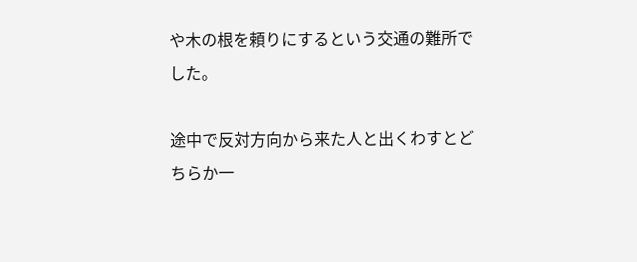や木の根を頼りにするという交通の難所でした。

途中で反対方向から来た人と出くわすとどちらか一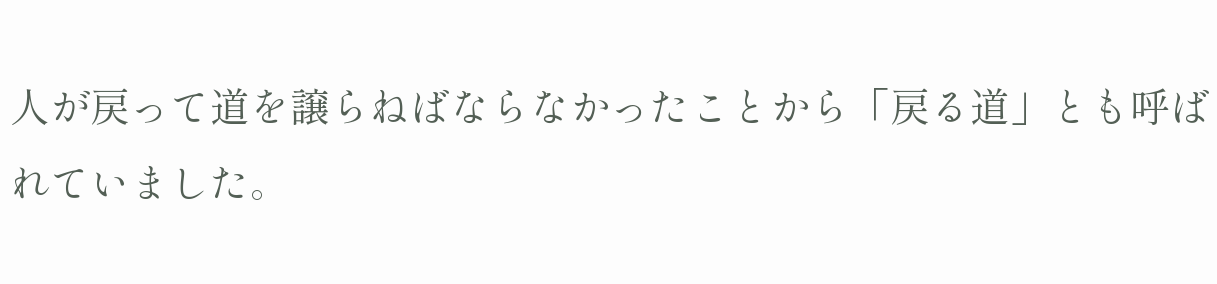人が戻って道を譲らねばならなかったことから「戻る道」とも呼ばれていました。